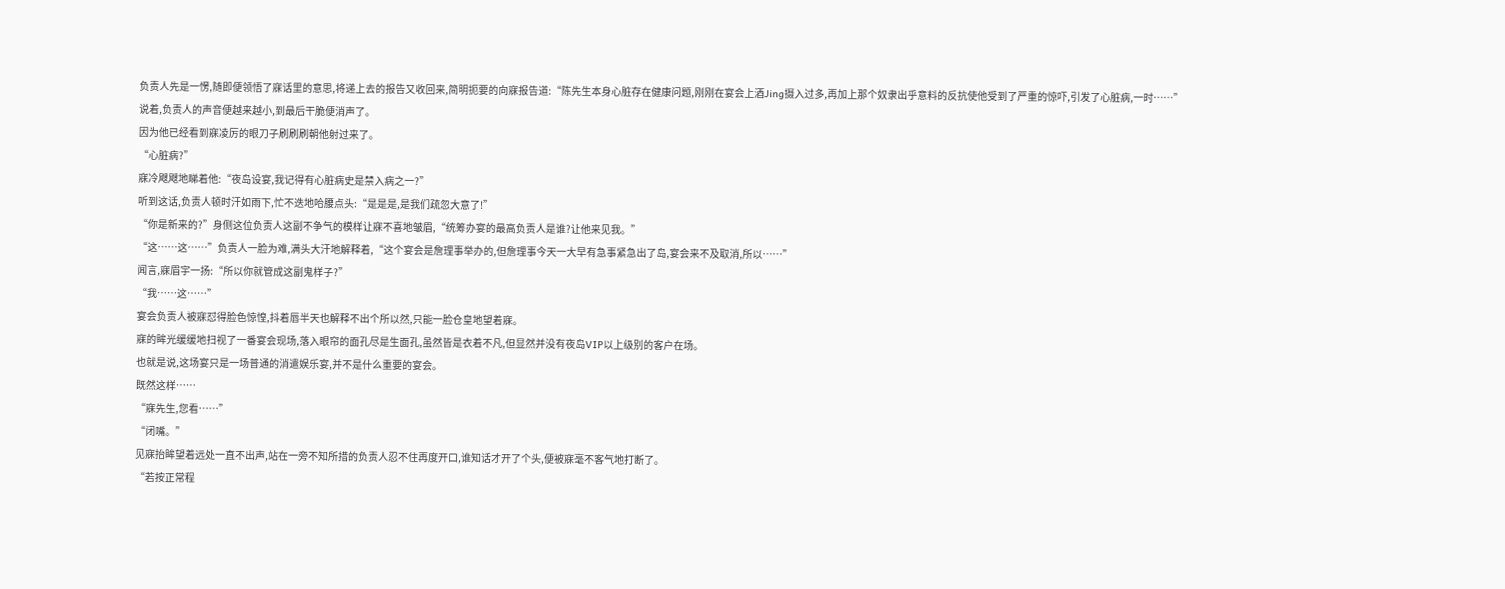负责人先是一愣,随即便领悟了寐话里的意思,将递上去的报告又收回来,简明扼要的向寐报告道:“陈先生本身心脏存在健康问题,刚刚在宴会上酒Jing摄入过多,再加上那个奴隶出乎意料的反抗使他受到了严重的惊吓,引发了心脏病,一时……”
说着,负责人的声音便越来越小,到最后干脆便消声了。
因为他已经看到寐凌厉的眼刀子刷刷刷朝他射过来了。
“心脏病?”
寐冷飕飕地睇着他:“夜岛设宴,我记得有心脏病史是禁入病之一?”
听到这话,负责人顿时汗如雨下,忙不迭地哈腰点头:“是是是,是我们疏忽大意了!”
“你是新来的?”身侧这位负责人这副不争气的模样让寐不喜地皱眉,“统筹办宴的最高负责人是谁?让他来见我。”
“这……这……”负责人一脸为难,满头大汗地解释着,“这个宴会是詹理事举办的,但詹理事今天一大早有急事紧急出了岛,宴会来不及取消,所以……”
闻言,寐眉宇一扬:“所以你就管成这副鬼样子?”
“我……这……”
宴会负责人被寐怼得脸色惊惶,抖着唇半天也解释不出个所以然,只能一脸仓皇地望着寐。
寐的眸光缓缓地扫视了一番宴会现场,落入眼帘的面孔尽是生面孔,虽然皆是衣着不凡,但显然并没有夜岛VIP以上级别的客户在场。
也就是说,这场宴只是一场普通的消遣娱乐宴,并不是什么重要的宴会。
既然这样……
“寐先生,您看……”
“闭嘴。”
见寐抬眸望着远处一直不出声,站在一旁不知所措的负责人忍不住再度开口,谁知话才开了个头,便被寐毫不客气地打断了。
“若按正常程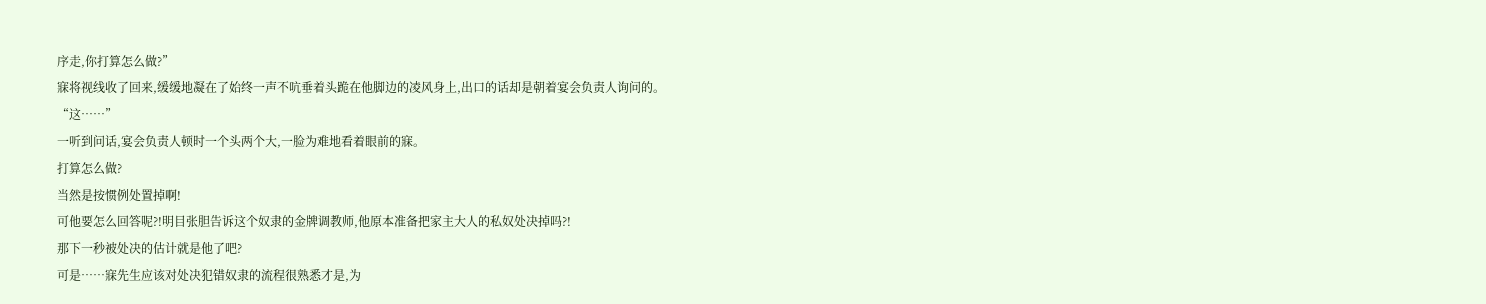序走,你打算怎么做?”
寐将视线收了回来,缓缓地凝在了始终一声不吭垂着头跪在他脚边的凌风身上,出口的话却是朝着宴会负责人询问的。
“这……”
一听到问话,宴会负责人顿时一个头两个大,一脸为难地看着眼前的寐。
打算怎么做?
当然是按惯例处置掉啊!
可他要怎么回答呢?!明目张胆告诉这个奴隶的金牌调教师,他原本准备把家主大人的私奴处决掉吗?!
那下一秒被处决的估计就是他了吧?
可是……寐先生应该对处决犯错奴隶的流程很熟悉才是,为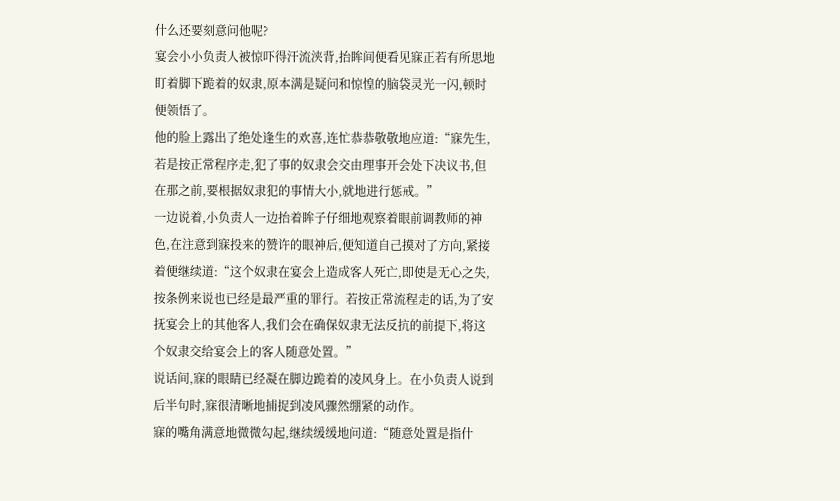什么还要刻意问他呢?
宴会小小负责人被惊吓得汗流浃背,抬眸间便看见寐正若有所思地盯着脚下跪着的奴隶,原本满是疑问和惊惶的脑袋灵光一闪,顿时便领悟了。
他的脸上露出了绝处逢生的欢喜,连忙恭恭敬敬地应道:“寐先生,若是按正常程序走,犯了事的奴隶会交由理事开会处下决议书,但在那之前,要根据奴隶犯的事情大小,就地进行惩戒。”
一边说着,小负责人一边抬着眸子仔细地观察着眼前调教师的神色,在注意到寐投来的赞许的眼神后,便知道自己摸对了方向,紧接着便继续道:“这个奴隶在宴会上造成客人死亡,即使是无心之失,按条例来说也已经是最严重的罪行。若按正常流程走的话,为了安抚宴会上的其他客人,我们会在确保奴隶无法反抗的前提下,将这个奴隶交给宴会上的客人随意处置。”
说话间,寐的眼睛已经凝在脚边跪着的凌风身上。在小负责人说到后半句时,寐很清晰地捕捉到凌风骤然绷紧的动作。
寐的嘴角满意地微微勾起,继续缓缓地问道:“随意处置是指什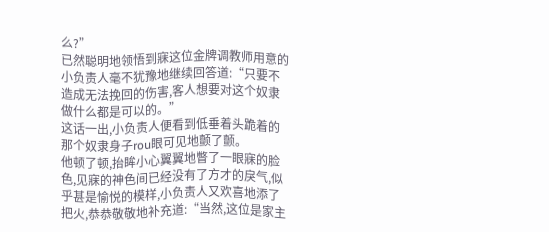么?”
已然聪明地领悟到寐这位金牌调教师用意的小负责人毫不犹豫地继续回答道:“只要不造成无法挽回的伤害,客人想要对这个奴隶做什么都是可以的。”
这话一出,小负责人便看到低垂着头跪着的那个奴隶身子rou眼可见地颤了颤。
他顿了顿,抬眸小心翼翼地瞥了一眼寐的脸色,见寐的神色间已经没有了方才的戾气,似乎甚是愉悦的模样,小负责人又欢喜地添了把火,恭恭敬敬地补充道:“当然,这位是家主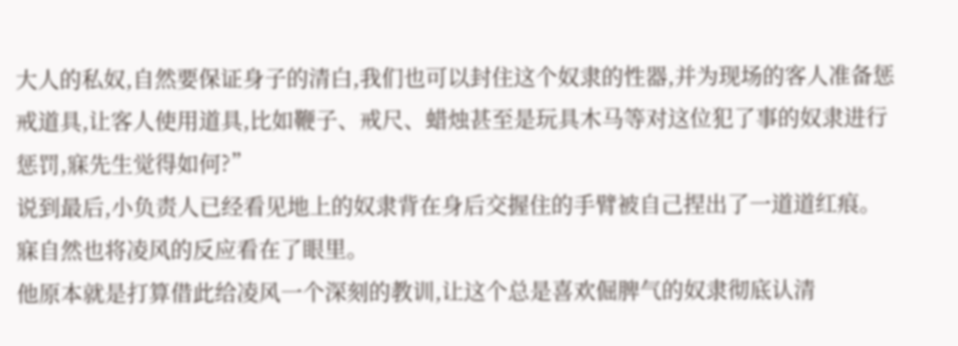大人的私奴,自然要保证身子的清白,我们也可以封住这个奴隶的性器,并为现场的客人准备惩戒道具,让客人使用道具,比如鞭子、戒尺、蜡烛甚至是玩具木马等对这位犯了事的奴隶进行惩罚,寐先生觉得如何?”
说到最后,小负责人已经看见地上的奴隶背在身后交握住的手臂被自己捏出了一道道红痕。
寐自然也将凌风的反应看在了眼里。
他原本就是打算借此给凌风一个深刻的教训,让这个总是喜欢倔脾气的奴隶彻底认清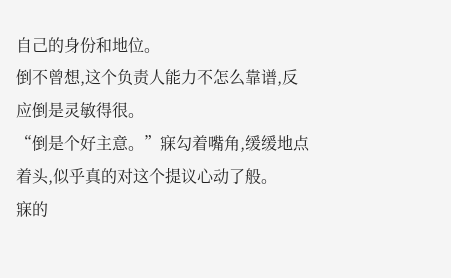自己的身份和地位。
倒不曾想,这个负责人能力不怎么靠谱,反应倒是灵敏得很。
“倒是个好主意。”寐勾着嘴角,缓缓地点着头,似乎真的对这个提议心动了般。
寐的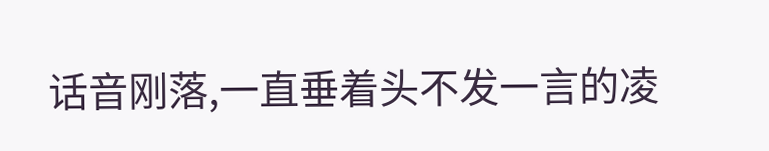话音刚落,一直垂着头不发一言的凌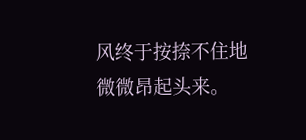风终于按捺不住地微微昂起头来。